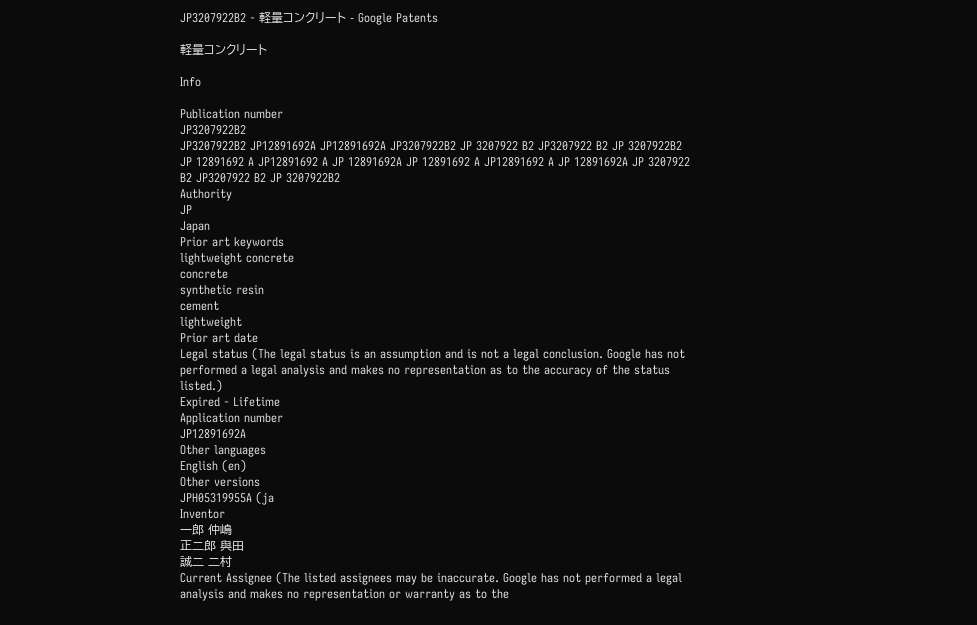JP3207922B2 - 軽量コンクリート - Google Patents

軽量コンクリート

Info

Publication number
JP3207922B2
JP3207922B2 JP12891692A JP12891692A JP3207922B2 JP 3207922 B2 JP3207922 B2 JP 3207922B2 JP 12891692 A JP12891692 A JP 12891692A JP 12891692 A JP12891692 A JP 12891692A JP 3207922 B2 JP3207922 B2 JP 3207922B2
Authority
JP
Japan
Prior art keywords
lightweight concrete
concrete
synthetic resin
cement
lightweight
Prior art date
Legal status (The legal status is an assumption and is not a legal conclusion. Google has not performed a legal analysis and makes no representation as to the accuracy of the status listed.)
Expired - Lifetime
Application number
JP12891692A
Other languages
English (en)
Other versions
JPH05319955A (ja
Inventor
一郎 仲嶋
正二郎 與田
誠二 二村
Current Assignee (The listed assignees may be inaccurate. Google has not performed a legal analysis and makes no representation or warranty as to the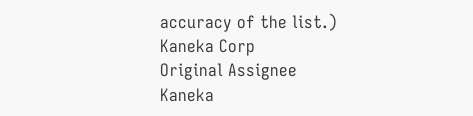accuracy of the list.)
Kaneka Corp
Original Assignee
Kaneka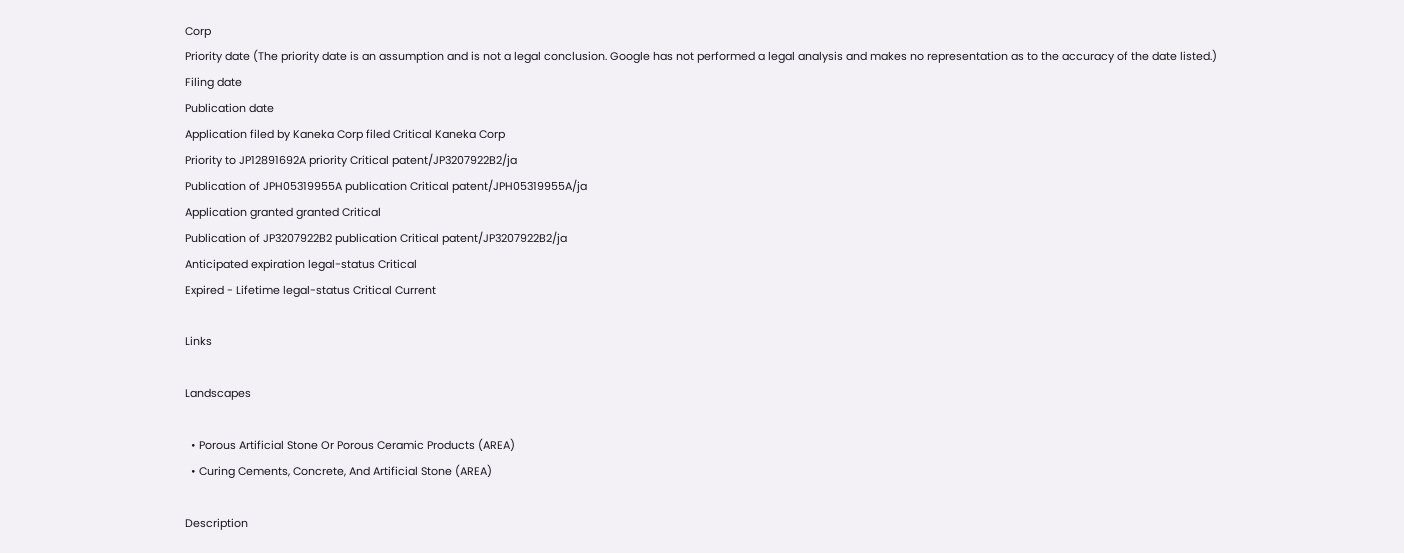Corp
Priority date (The priority date is an assumption and is not a legal conclusion. Google has not performed a legal analysis and makes no representation as to the accuracy of the date listed.)
Filing date
Publication date
Application filed by Kaneka Corp filed Critical Kaneka Corp
Priority to JP12891692A priority Critical patent/JP3207922B2/ja
Publication of JPH05319955A publication Critical patent/JPH05319955A/ja
Application granted granted Critical
Publication of JP3207922B2 publication Critical patent/JP3207922B2/ja
Anticipated expiration legal-status Critical
Expired - Lifetime legal-status Critical Current

Links

Landscapes

  • Porous Artificial Stone Or Porous Ceramic Products (AREA)
  • Curing Cements, Concrete, And Artificial Stone (AREA)

Description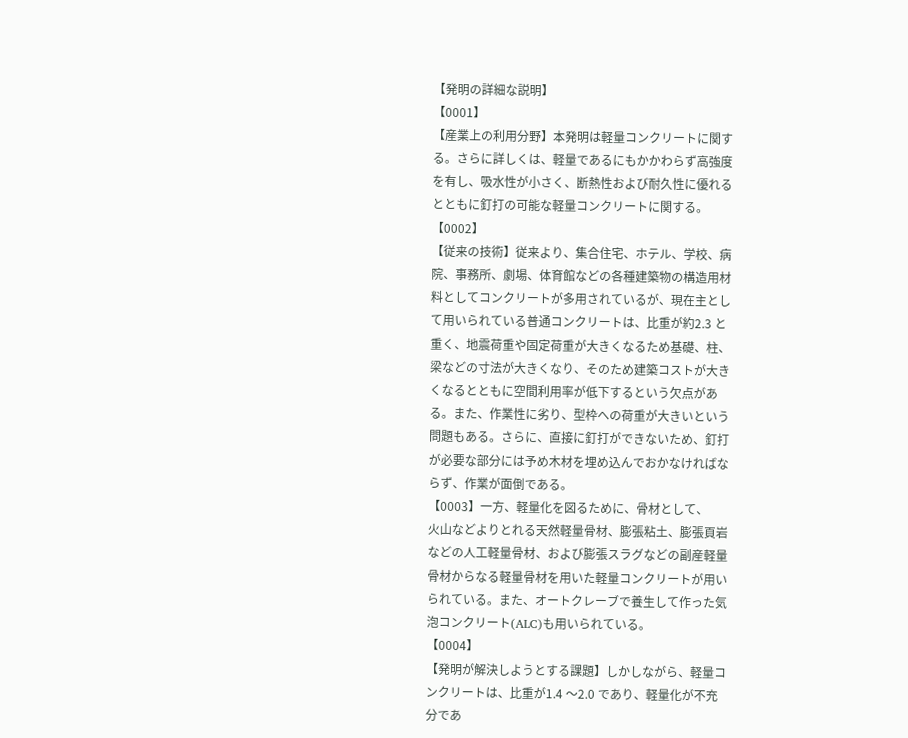【発明の詳細な説明】
【0001】
【産業上の利用分野】本発明は軽量コンクリートに関す
る。さらに詳しくは、軽量であるにもかかわらず高強度
を有し、吸水性が小さく、断熱性および耐久性に優れる
とともに釘打の可能な軽量コンクリートに関する。
【0002】
【従来の技術】従来より、集合住宅、ホテル、学校、病
院、事務所、劇場、体育館などの各種建築物の構造用材
料としてコンクリートが多用されているが、現在主とし
て用いられている普通コンクリートは、比重が約2.3 と
重く、地震荷重や固定荷重が大きくなるため基礎、柱、
梁などの寸法が大きくなり、そのため建築コストが大き
くなるとともに空間利用率が低下するという欠点があ
る。また、作業性に劣り、型枠への荷重が大きいという
問題もある。さらに、直接に釘打ができないため、釘打
が必要な部分には予め木材を埋め込んでおかなければな
らず、作業が面倒である。
【0003】一方、軽量化を図るために、骨材として、
火山などよりとれる天然軽量骨材、膨張粘土、膨張頁岩
などの人工軽量骨材、および膨張スラグなどの副産軽量
骨材からなる軽量骨材を用いた軽量コンクリートが用い
られている。また、オートクレーブで養生して作った気
泡コンクリート(ALC)も用いられている。
【0004】
【発明が解決しようとする課題】しかしながら、軽量コ
ンクリートは、比重が1.4 〜2.0 であり、軽量化が不充
分であ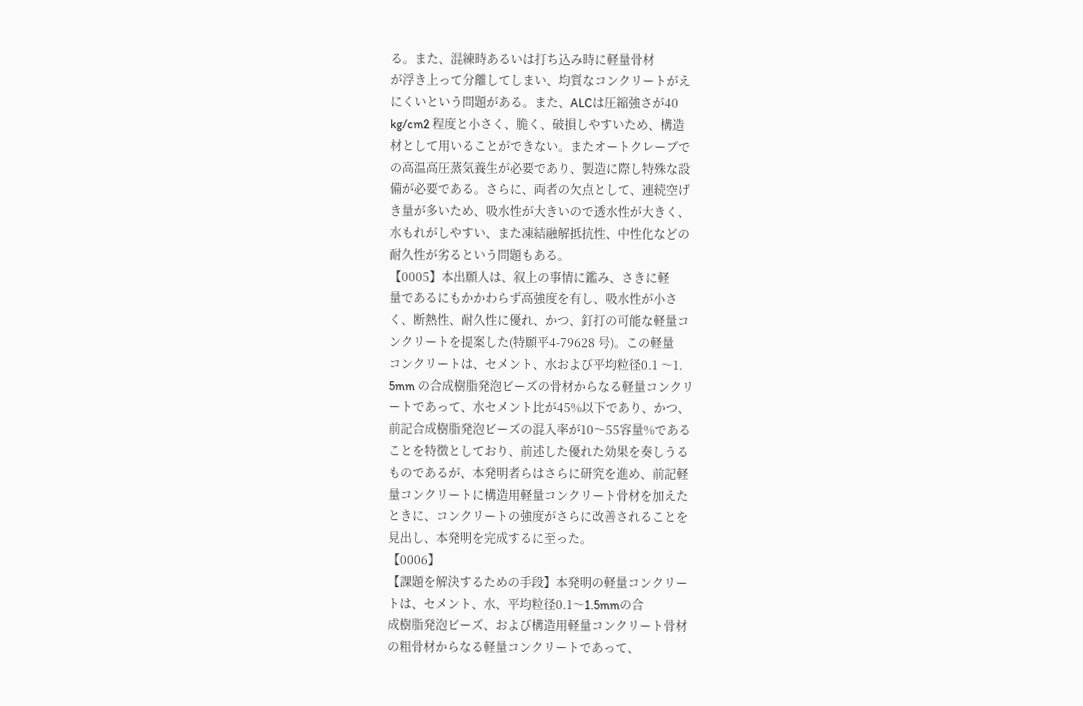る。また、混練時あるいは打ち込み時に軽量骨材
が浮き上って分離してしまい、均質なコンクリートがえ
にくいという問題がある。また、ALCは圧縮強さが40
kg/cm2 程度と小さく、脆く、破損しやすいため、構造
材として用いることができない。またオートクレーブで
の高温高圧蒸気養生が必要であり、製造に際し特殊な設
備が必要である。さらに、両者の欠点として、連続空げ
き量が多いため、吸水性が大きいので透水性が大きく、
水もれがしやすい、また凍結融解抵抗性、中性化などの
耐久性が劣るという問題もある。
【0005】本出願人は、叙上の事情に鑑み、さきに軽
量であるにもかかわらず高強度を有し、吸水性が小さ
く、断熱性、耐久性に優れ、かつ、釘打の可能な軽量コ
ンクリートを提案した(特願平4-79628 号)。この軽量
コンクリートは、セメント、水および平均粒径0.1 〜1.
5mm の合成樹脂発泡ビーズの骨材からなる軽量コンクリ
ートであって、水セメント比が45%以下であり、かつ、
前記合成樹脂発泡ビーズの混入率が10〜55容量%である
ことを特徴としており、前述した優れた効果を奏しうる
ものであるが、本発明者らはさらに研究を進め、前記軽
量コンクリートに構造用軽量コンクリート骨材を加えた
ときに、コンクリートの強度がさらに改善されることを
見出し、本発明を完成するに至った。
【0006】
【課題を解決するための手段】本発明の軽量コンクリー
トは、セメント、水、平均粒径0.1〜1.5mmの合
成樹脂発泡ビーズ、および構造用軽量コンクリート骨材
の粗骨材からなる軽量コンクリートであって、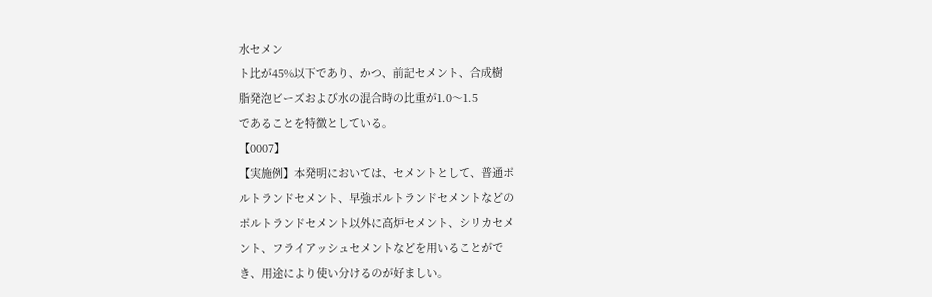水セメン
ト比が45%以下であり、かつ、前記セメント、合成樹
脂発泡ビーズおよび水の混合時の比重が1.0〜1.5
であることを特徴としている。
【0007】
【実施例】本発明においては、セメントとして、普通ポ
ルトランドセメント、早強ポルトランドセメントなどの
ポルトランドセメント以外に高炉セメント、シリカセメ
ント、フライアッシュセメントなどを用いることがで
き、用途により使い分けるのが好ましい。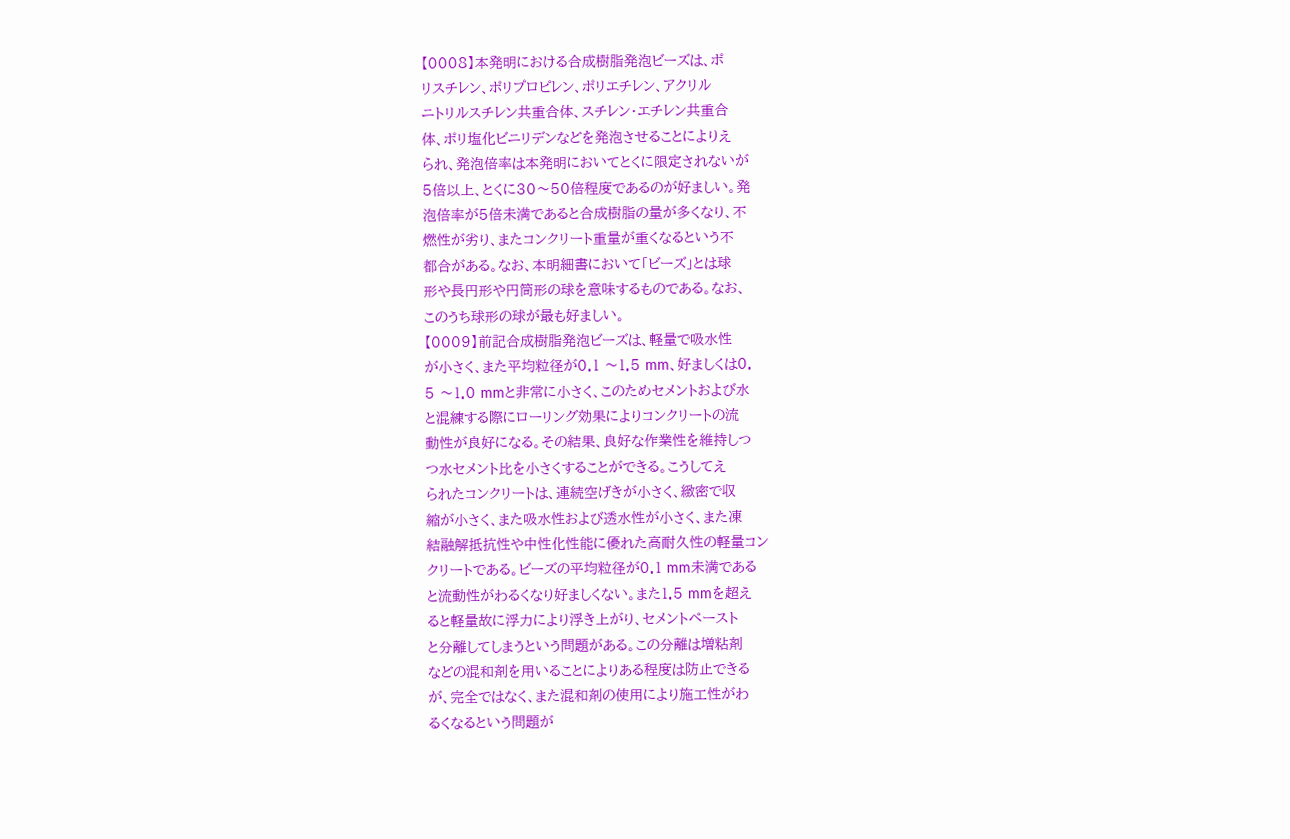【0008】本発明における合成樹脂発泡ビーズは、ポ
リスチレン、ポリプロピレン、ポリエチレン、アクリル
ニトリルスチレン共重合体、スチレン・エチレン共重合
体、ポリ塩化ビニリデンなどを発泡させることによりえ
られ、発泡倍率は本発明においてとくに限定されないが
5倍以上、とくに30〜50倍程度であるのが好ましい。発
泡倍率が5倍未満であると合成樹脂の量が多くなり、不
燃性が劣り、またコンクリート重量が重くなるという不
都合がある。なお、本明細書において「ビーズ」とは球
形や長円形や円筒形の球を意味するものである。なお、
このうち球形の球が最も好ましい。
【0009】前記合成樹脂発泡ビーズは、軽量で吸水性
が小さく、また平均粒径が0.1 〜1.5 mm、好ましくは0.
5 〜1.0 mmと非常に小さく、このためセメントおよび水
と混練する際にローリング効果によりコンクリートの流
動性が良好になる。その結果、良好な作業性を維持しつ
つ水セメント比を小さくすることができる。こうしてえ
られたコンクリートは、連続空げきが小さく、緻密で収
縮が小さく、また吸水性および透水性が小さく、また凍
結融解抵抗性や中性化性能に優れた高耐久性の軽量コン
クリートである。ビーズの平均粒径が0.1 mm未満である
と流動性がわるくなり好ましくない。また1.5 mmを超え
ると軽量故に浮力により浮き上がり、セメントペースト
と分離してしまうという問題がある。この分離は増粘剤
などの混和剤を用いることによりある程度は防止できる
が、完全ではなく、また混和剤の使用により施工性がわ
るくなるという問題が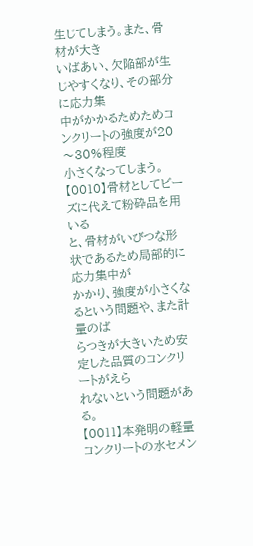生じてしまう。また、骨材が大き
いばあい、欠陥部が生じやすくなり、その部分に応力集
中がかかるためためコンクリートの強度が20〜30%程度
小さくなってしまう。
【0010】骨材としてビーズに代えて粉砕品を用いる
と、骨材がいびつな形状であるため局部的に応力集中が
かかり、強度が小さくなるという問題や、また計量のば
らつきが大きいため安定した品質のコンクリートがえら
れないという問題がある。
【0011】本発明の軽量コンクリートの水セメン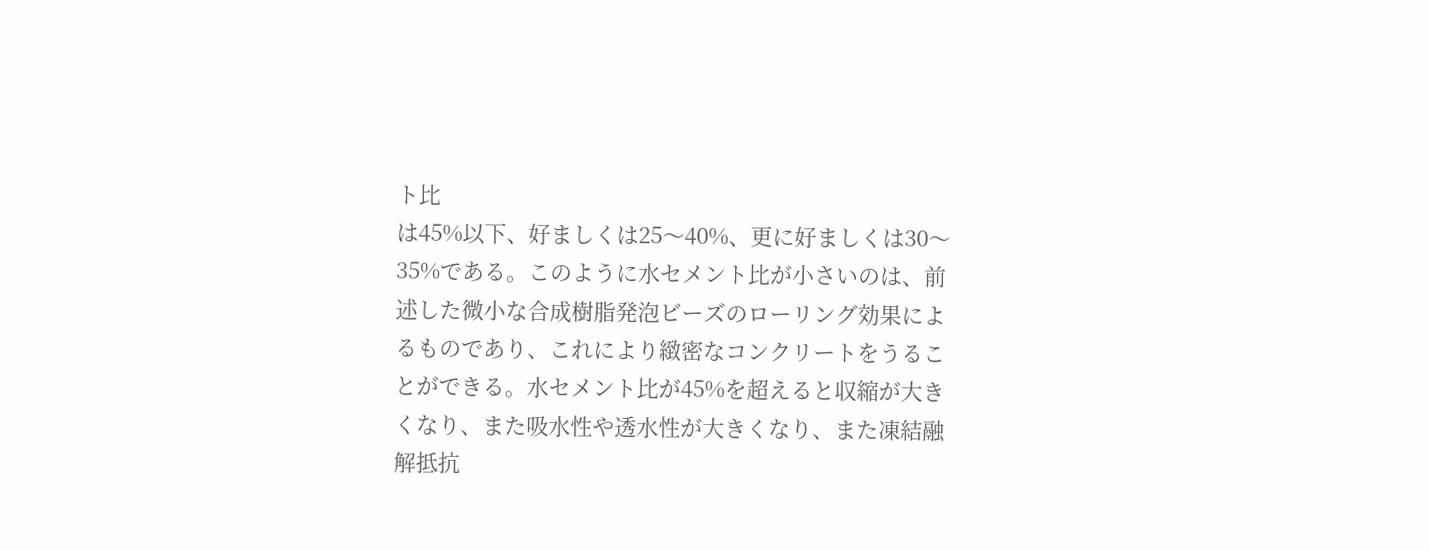ト比
は45%以下、好ましくは25〜40%、更に好ましくは30〜
35%である。このように水セメント比が小さいのは、前
述した微小な合成樹脂発泡ビーズのローリング効果によ
るものであり、これにより緻密なコンクリートをうるこ
とができる。水セメント比が45%を超えると収縮が大き
くなり、また吸水性や透水性が大きくなり、また凍結融
解抵抗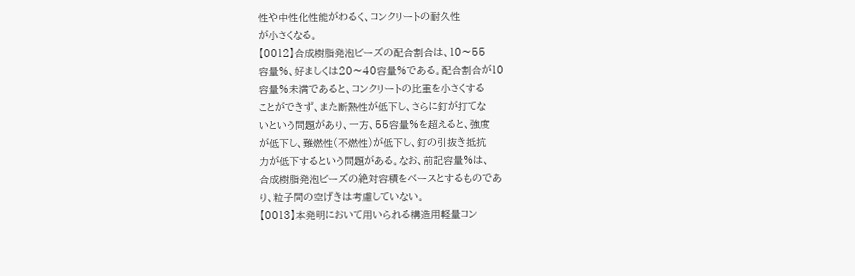性や中性化性能がわるく、コンクリートの耐久性
が小さくなる。
【0012】合成樹脂発泡ビーズの配合割合は、10〜55
容量%、好ましくは20〜40容量%である。配合割合が10
容量%未満であると、コンクリートの比重を小さくする
ことができず、また断熱性が低下し、さらに釘が打てな
いという問題があり、一方、55容量%を超えると、強度
が低下し、難燃性(不燃性)が低下し、釘の引抜き抵抗
力が低下するという問題がある。なお、前記容量%は、
合成樹脂発泡ビーズの絶対容積をベースとするものであ
り、粒子間の空げきは考慮していない。
【0013】本発明において用いられる構造用軽量コン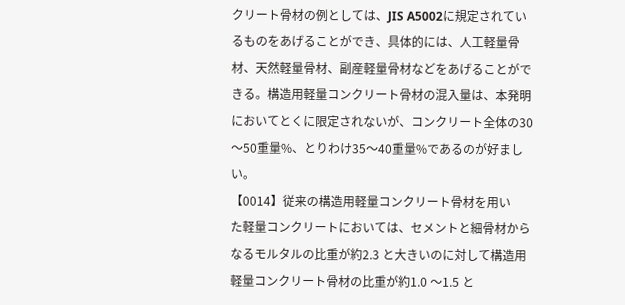クリート骨材の例としては、JIS A5002に規定されてい
るものをあげることができ、具体的には、人工軽量骨
材、天然軽量骨材、副産軽量骨材などをあげることがで
きる。構造用軽量コンクリート骨材の混入量は、本発明
においてとくに限定されないが、コンクリート全体の30
〜50重量%、とりわけ35〜40重量%であるのが好まし
い。
【0014】従来の構造用軽量コンクリート骨材を用い
た軽量コンクリートにおいては、セメントと細骨材から
なるモルタルの比重が約2.3 と大きいのに対して構造用
軽量コンクリート骨材の比重が約1.0 〜1.5 と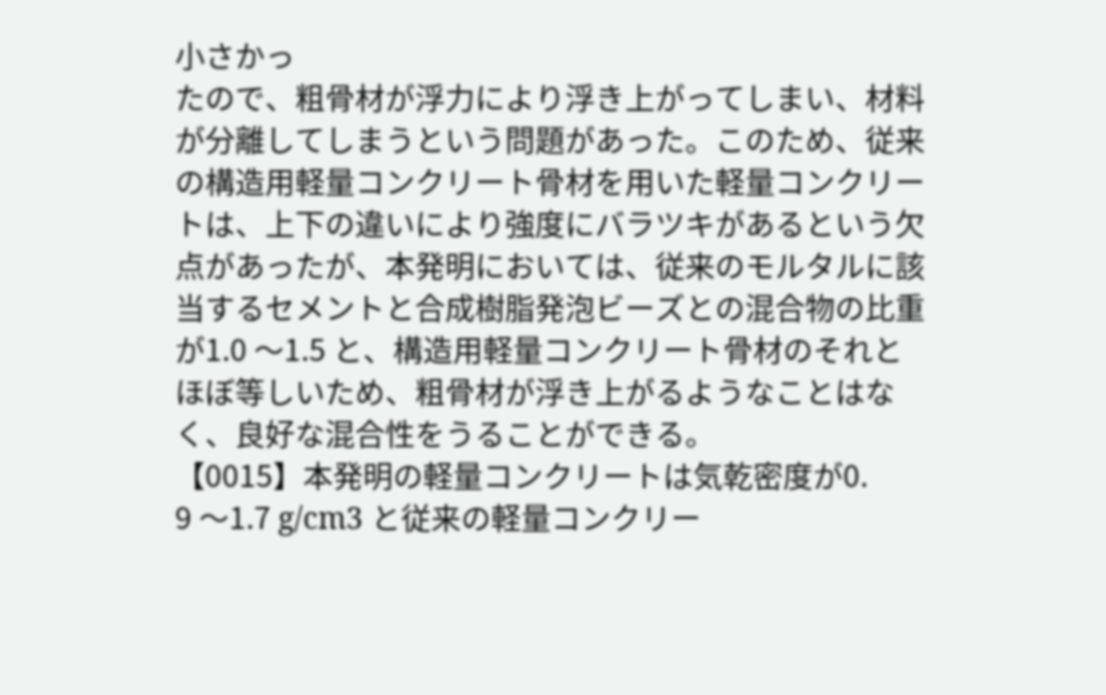小さかっ
たので、粗骨材が浮力により浮き上がってしまい、材料
が分離してしまうという問題があった。このため、従来
の構造用軽量コンクリート骨材を用いた軽量コンクリー
トは、上下の違いにより強度にバラツキがあるという欠
点があったが、本発明においては、従来のモルタルに該
当するセメントと合成樹脂発泡ビーズとの混合物の比重
が1.0 〜1.5 と、構造用軽量コンクリート骨材のそれと
ほぼ等しいため、粗骨材が浮き上がるようなことはな
く、良好な混合性をうることができる。
【0015】本発明の軽量コンクリートは気乾密度が0.
9 〜1.7 g/cm3 と従来の軽量コンクリー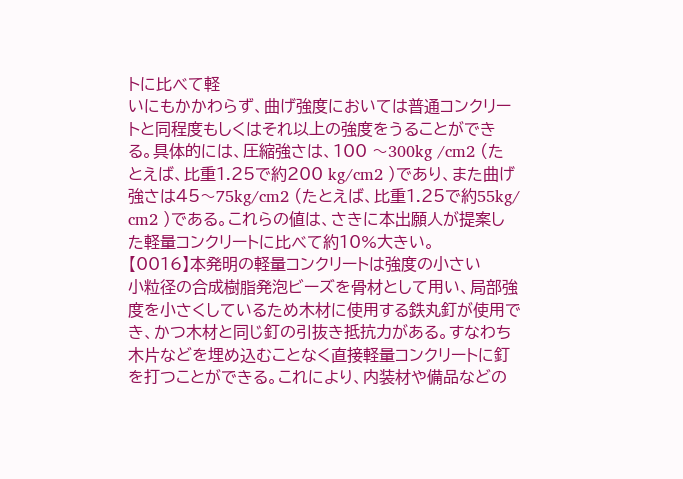トに比べて軽
いにもかかわらず、曲げ強度においては普通コンクリー
トと同程度もしくはそれ以上の強度をうることができ
る。具体的には、圧縮強さは、100 〜300kg /cm2 (た
とえば、比重1.25で約200 kg/cm2 )であり、また曲げ
強さは45〜75kg/cm2 (たとえば、比重1.25で約55kg/
cm2 )である。これらの値は、さきに本出願人が提案し
た軽量コンクリートに比べて約10%大きい。
【0016】本発明の軽量コンクリートは強度の小さい
小粒径の合成樹脂発泡ビーズを骨材として用い、局部強
度を小さくしているため木材に使用する鉄丸釘が使用で
き、かつ木材と同じ釘の引抜き抵抗力がある。すなわち
木片などを埋め込むことなく直接軽量コンクリートに釘
を打つことができる。これにより、内装材や備品などの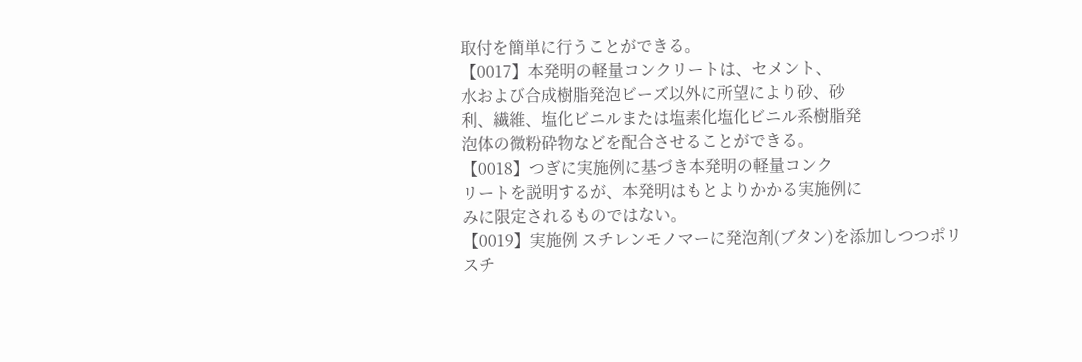取付を簡単に行うことができる。
【0017】本発明の軽量コンクリートは、セメント、
水および合成樹脂発泡ビーズ以外に所望により砂、砂
利、繊維、塩化ビニルまたは塩素化塩化ビニル系樹脂発
泡体の微粉砕物などを配合させることができる。
【0018】つぎに実施例に基づき本発明の軽量コンク
リートを説明するが、本発明はもとよりかかる実施例に
みに限定されるものではない。
【0019】実施例 スチレンモノマーに発泡剤(ブタン)を添加しつつポリ
スチ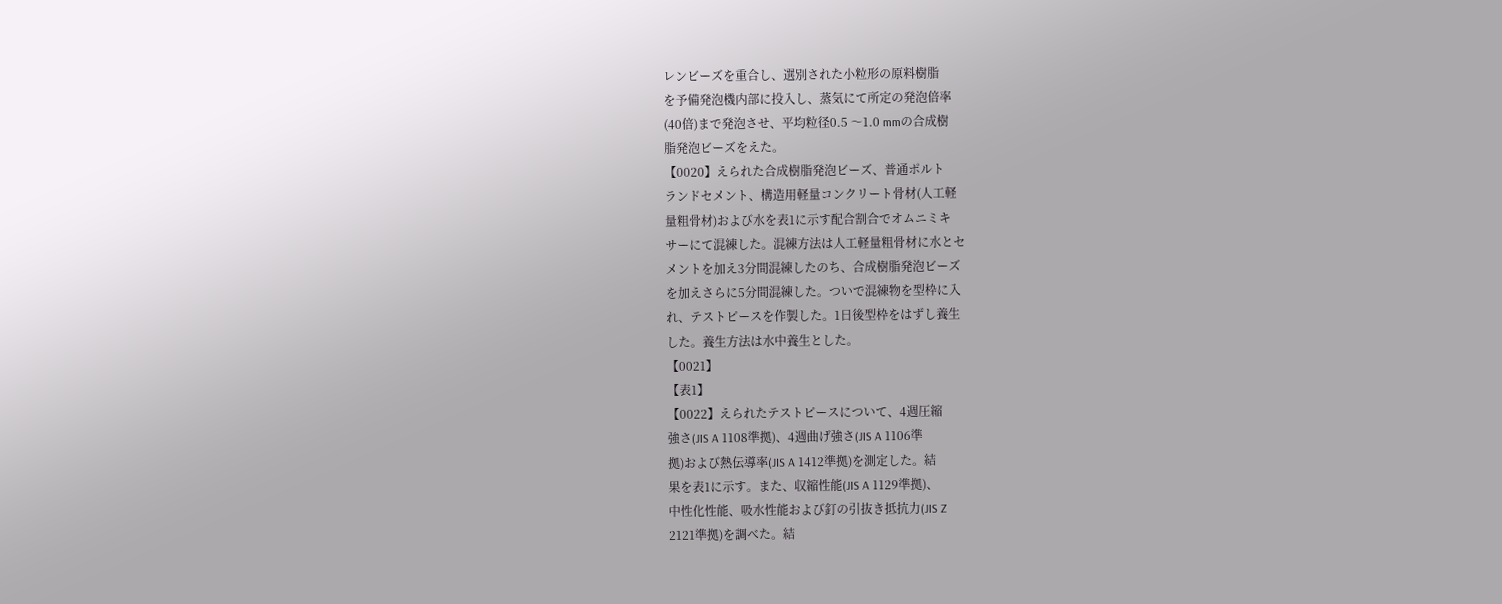レンビーズを重合し、選別された小粒形の原料樹脂
を予備発泡機内部に投入し、蒸気にて所定の発泡倍率
(40倍)まで発泡させ、平均粒径0.5 〜1.0 mmの合成樹
脂発泡ビーズをえた。
【0020】えられた合成樹脂発泡ビーズ、普通ポルト
ランドセメント、構造用軽量コンクリート骨材(人工軽
量粗骨材)および水を表1に示す配合割合でオムニミキ
サーにて混練した。混練方法は人工軽量粗骨材に水とセ
メントを加え3分間混練したのち、合成樹脂発泡ビーズ
を加えさらに5分間混練した。ついで混練物を型枠に入
れ、テストピースを作製した。1日後型枠をはずし養生
した。養生方法は水中養生とした。
【0021】
【表1】
【0022】えられたテストピースについて、4週圧縮
強さ(JIS A 1108準拠)、4週曲げ強さ(JIS A 1106準
拠)および熱伝導率(JIS A 1412準拠)を測定した。結
果を表1に示す。また、収縮性能(JIS A 1129準拠)、
中性化性能、吸水性能および釘の引抜き抵抗力(JIS Z
2121準拠)を調べた。結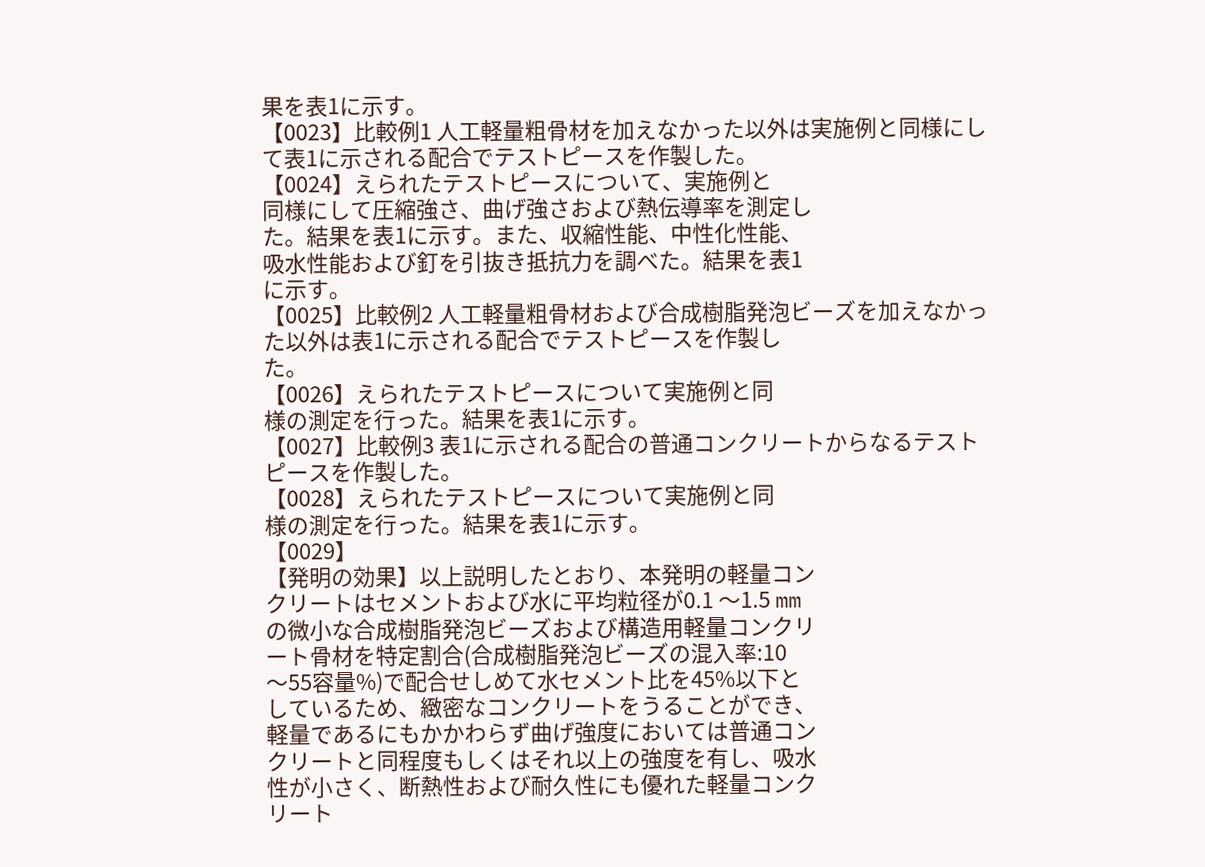果を表1に示す。
【0023】比較例1 人工軽量粗骨材を加えなかった以外は実施例と同様にし
て表1に示される配合でテストピースを作製した。
【0024】えられたテストピースについて、実施例と
同様にして圧縮強さ、曲げ強さおよび熱伝導率を測定し
た。結果を表1に示す。また、収縮性能、中性化性能、
吸水性能および釘を引抜き抵抗力を調べた。結果を表1
に示す。
【0025】比較例2 人工軽量粗骨材および合成樹脂発泡ビーズを加えなかっ
た以外は表1に示される配合でテストピースを作製し
た。
【0026】えられたテストピースについて実施例と同
様の測定を行った。結果を表1に示す。
【0027】比較例3 表1に示される配合の普通コンクリートからなるテスト
ピースを作製した。
【0028】えられたテストピースについて実施例と同
様の測定を行った。結果を表1に示す。
【0029】
【発明の効果】以上説明したとおり、本発明の軽量コン
クリートはセメントおよび水に平均粒径が0.1 〜1.5 mm
の微小な合成樹脂発泡ビーズおよび構造用軽量コンクリ
ート骨材を特定割合(合成樹脂発泡ビーズの混入率:10
〜55容量%)で配合せしめて水セメント比を45%以下と
しているため、緻密なコンクリートをうることができ、
軽量であるにもかかわらず曲げ強度においては普通コン
クリートと同程度もしくはそれ以上の強度を有し、吸水
性が小さく、断熱性および耐久性にも優れた軽量コンク
リート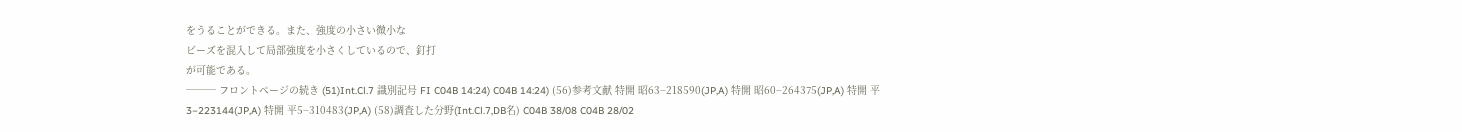をうることができる。また、強度の小さい微小な
ビーズを混入して局部強度を小さくしているので、釘打
が可能である。
─── フロントページの続き (51)Int.Cl.7 識別記号 FI C04B 14:24) C04B 14:24) (56)参考文献 特開 昭63−218590(JP,A) 特開 昭60−264375(JP,A) 特開 平3−223144(JP,A) 特開 平5−310483(JP,A) (58)調査した分野(Int.Cl.7,DB名) C04B 38/08 C04B 28/02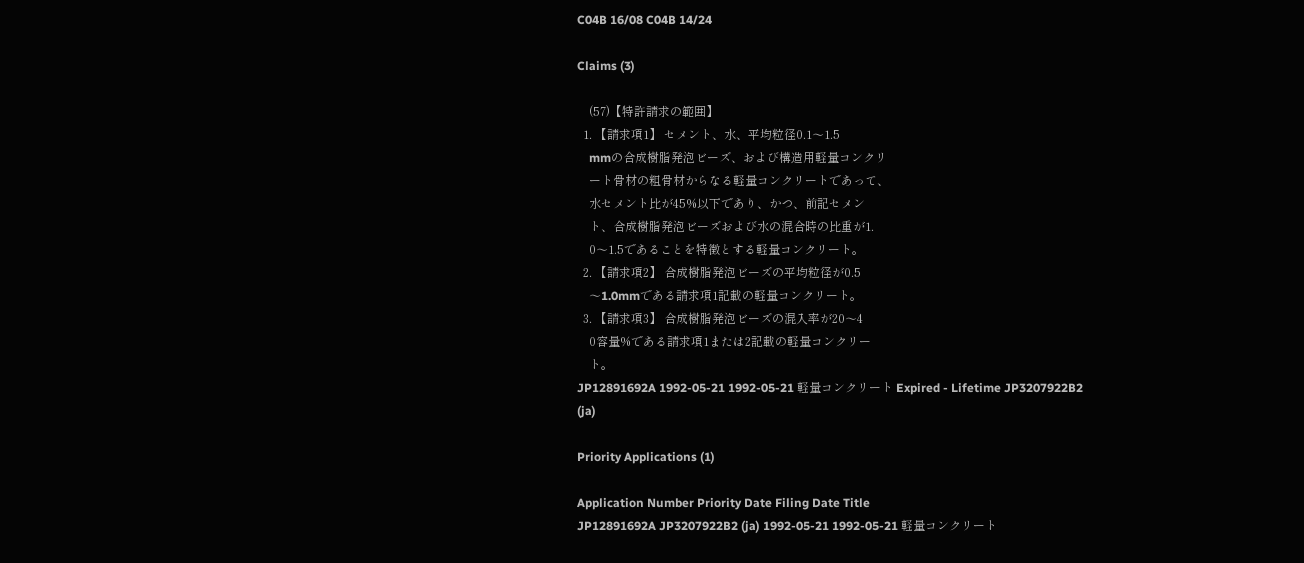C04B 16/08 C04B 14/24

Claims (3)

    (57)【特許請求の範囲】
  1. 【請求項1】 セメント、水、平均粒径0.1〜1.5
    mmの合成樹脂発泡ビーズ、および構造用軽量コンクリ
    ート骨材の粗骨材からなる軽量コンクリートであって、
    水セメント比が45%以下であり、かつ、前記セメン
    ト、合成樹脂発泡ビーズおよび水の混合時の比重が1.
    0〜1.5であることを特徴とする軽量コンクリート。
  2. 【請求項2】 合成樹脂発泡ビーズの平均粒径が0.5
    〜1.0mmである請求項1記載の軽量コンクリート。
  3. 【請求項3】 合成樹脂発泡ビーズの混入率が20〜4
    0容量%である請求項1または2記載の軽量コンクリー
    ト。
JP12891692A 1992-05-21 1992-05-21 軽量コンクリート Expired - Lifetime JP3207922B2 (ja)

Priority Applications (1)

Application Number Priority Date Filing Date Title
JP12891692A JP3207922B2 (ja) 1992-05-21 1992-05-21 軽量コンクリート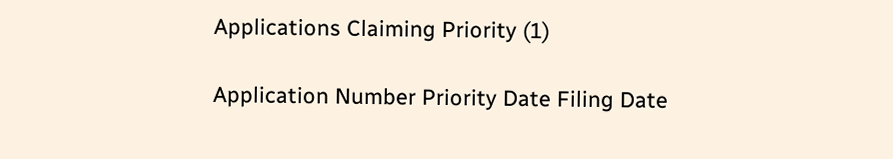Applications Claiming Priority (1)

Application Number Priority Date Filing Date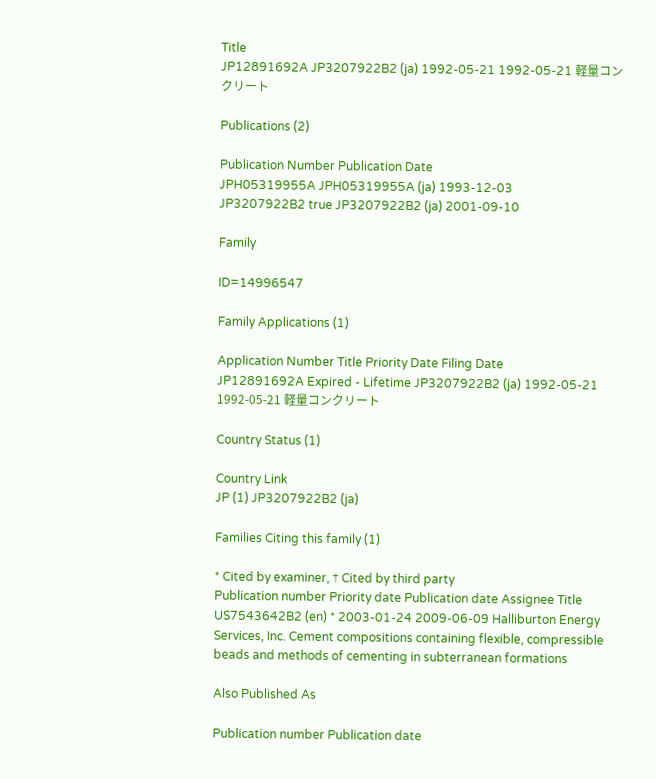Title
JP12891692A JP3207922B2 (ja) 1992-05-21 1992-05-21 軽量コンクリート

Publications (2)

Publication Number Publication Date
JPH05319955A JPH05319955A (ja) 1993-12-03
JP3207922B2 true JP3207922B2 (ja) 2001-09-10

Family

ID=14996547

Family Applications (1)

Application Number Title Priority Date Filing Date
JP12891692A Expired - Lifetime JP3207922B2 (ja) 1992-05-21 1992-05-21 軽量コンクリート

Country Status (1)

Country Link
JP (1) JP3207922B2 (ja)

Families Citing this family (1)

* Cited by examiner, † Cited by third party
Publication number Priority date Publication date Assignee Title
US7543642B2 (en) * 2003-01-24 2009-06-09 Halliburton Energy Services, Inc. Cement compositions containing flexible, compressible beads and methods of cementing in subterranean formations

Also Published As

Publication number Publication date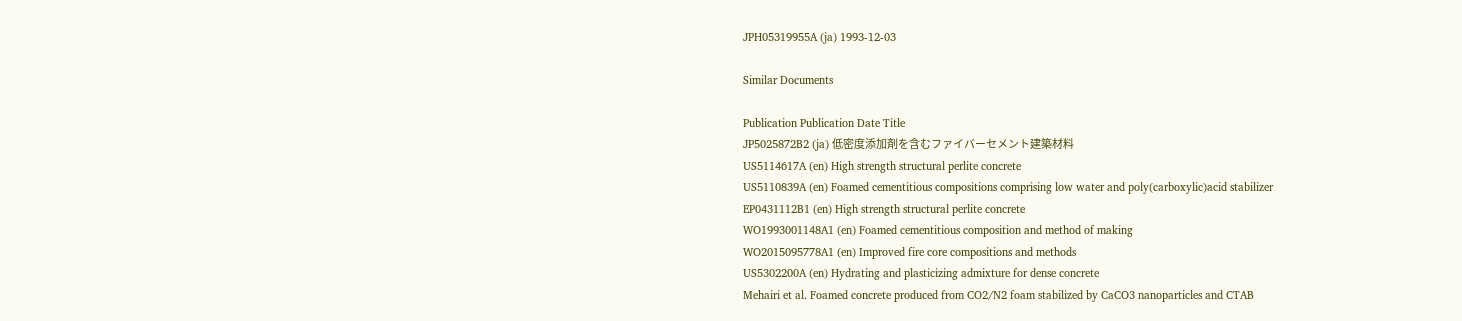JPH05319955A (ja) 1993-12-03

Similar Documents

Publication Publication Date Title
JP5025872B2 (ja) 低密度添加剤を含むファイバーセメント建築材料
US5114617A (en) High strength structural perlite concrete
US5110839A (en) Foamed cementitious compositions comprising low water and poly(carboxylic)acid stabilizer
EP0431112B1 (en) High strength structural perlite concrete
WO1993001148A1 (en) Foamed cementitious composition and method of making
WO2015095778A1 (en) Improved fire core compositions and methods
US5302200A (en) Hydrating and plasticizing admixture for dense concrete
Mehairi et al. Foamed concrete produced from CO2/N2 foam stabilized by CaCO3 nanoparticles and CTAB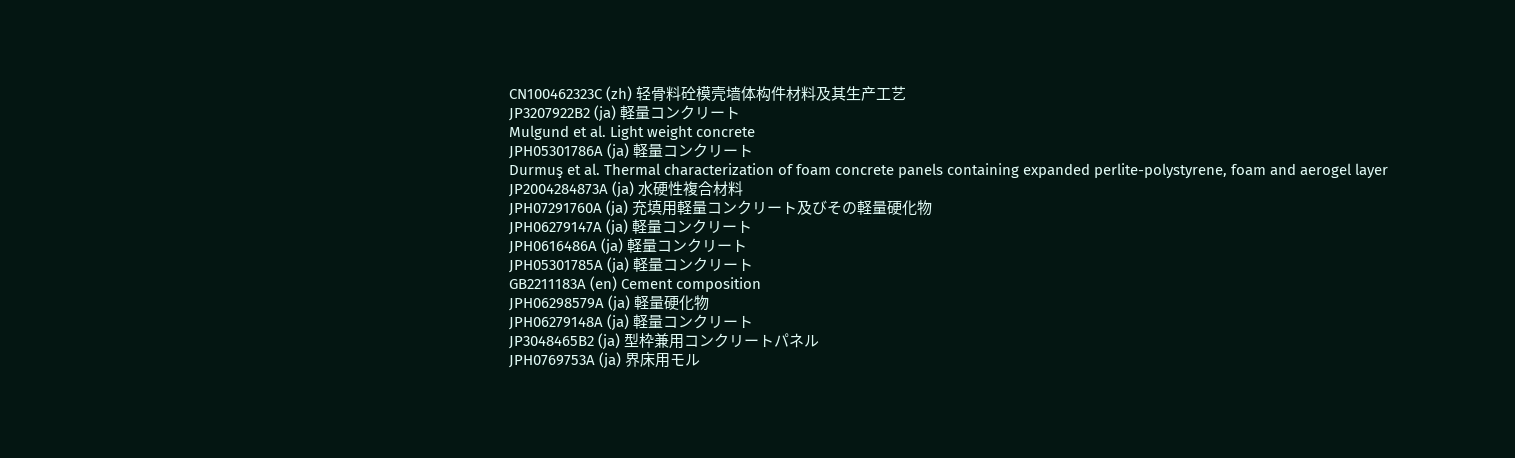CN100462323C (zh) 轻骨料砼模壳墙体构件材料及其生产工艺
JP3207922B2 (ja) 軽量コンクリート
Mulgund et al. Light weight concrete
JPH05301786A (ja) 軽量コンクリート
Durmuş et al. Thermal characterization of foam concrete panels containing expanded perlite-polystyrene, foam and aerogel layer
JP2004284873A (ja) 水硬性複合材料
JPH07291760A (ja) 充填用軽量コンクリート及びその軽量硬化物
JPH06279147A (ja) 軽量コンクリート
JPH0616486A (ja) 軽量コンクリート
JPH05301785A (ja) 軽量コンクリート
GB2211183A (en) Cement composition
JPH06298579A (ja) 軽量硬化物
JPH06279148A (ja) 軽量コンクリート
JP3048465B2 (ja) 型枠兼用コンクリートパネル
JPH0769753A (ja) 界床用モル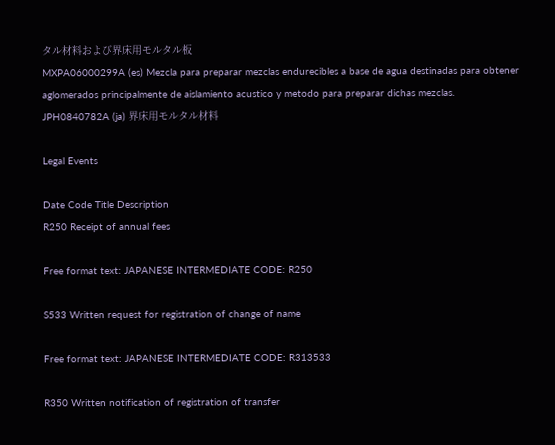タル材料および界床用モルタル板
MXPA06000299A (es) Mezcla para preparar mezclas endurecibles a base de agua destinadas para obtener aglomerados principalmente de aislamiento acustico y metodo para preparar dichas mezclas.
JPH0840782A (ja) 界床用モルタル材料

Legal Events

Date Code Title Description
R250 Receipt of annual fees

Free format text: JAPANESE INTERMEDIATE CODE: R250

S533 Written request for registration of change of name

Free format text: JAPANESE INTERMEDIATE CODE: R313533

R350 Written notification of registration of transfer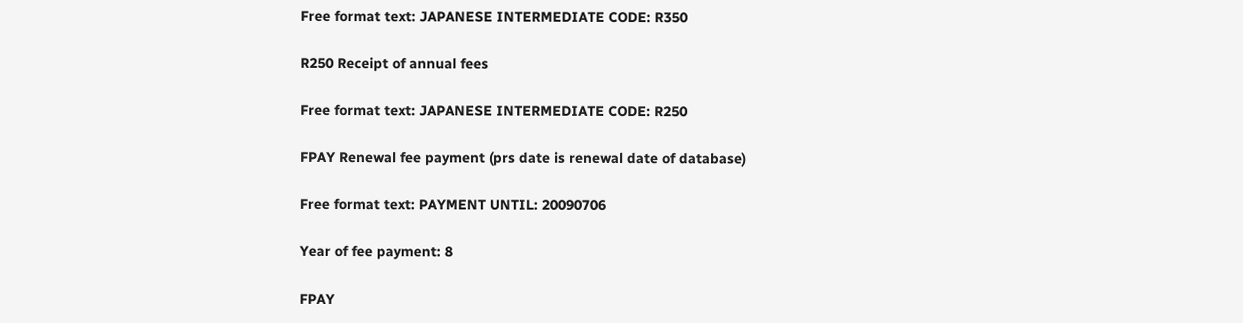Free format text: JAPANESE INTERMEDIATE CODE: R350

R250 Receipt of annual fees

Free format text: JAPANESE INTERMEDIATE CODE: R250

FPAY Renewal fee payment (prs date is renewal date of database)

Free format text: PAYMENT UNTIL: 20090706

Year of fee payment: 8

FPAY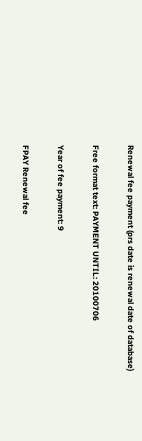Renewal fee payment (prs date is renewal date of database)

Free format text: PAYMENT UNTIL: 20100706

Year of fee payment: 9

FPAY Renewal fee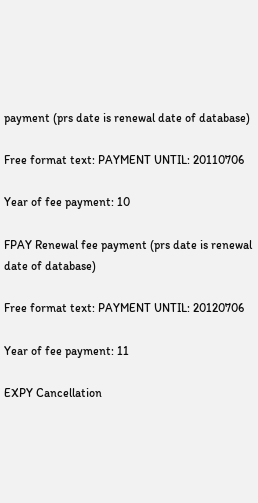payment (prs date is renewal date of database)

Free format text: PAYMENT UNTIL: 20110706

Year of fee payment: 10

FPAY Renewal fee payment (prs date is renewal date of database)

Free format text: PAYMENT UNTIL: 20120706

Year of fee payment: 11

EXPY Cancellation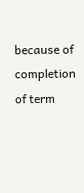because of completion of term